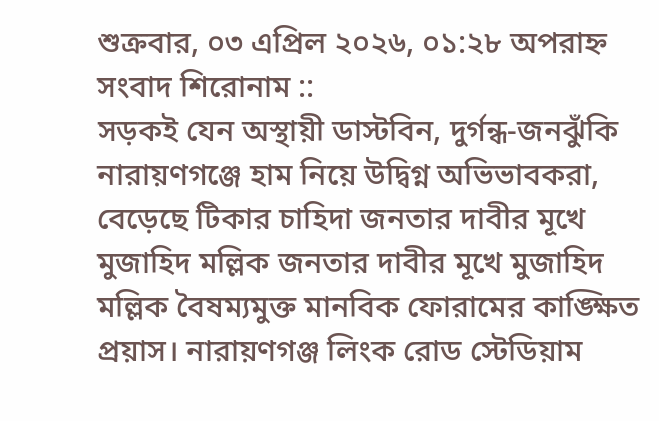শুক্রবার, ০৩ এপ্রিল ২০২৬, ০১:২৮ অপরাহ্ন
সংবাদ শিরোনাম ::
সড়কই যেন অস্থায়ী ডাস্টবিন, দুর্গন্ধ-জনঝুঁকি নারায়ণগঞ্জে হাম নিয়ে উদ্বিগ্ন অভিভাবকরা, বেড়েছে টিকার চাহিদা জনতার দাবীর মূখে মুজাহিদ মল্লিক জনতার দাবীর মূখে মুজাহিদ মল্লিক বৈষম্যমুক্ত মানবিক ফোরামের কাঙ্ক্ষিত প্রয়াস। নারায়ণগঞ্জ লিংক রোড স্টেডিয়াম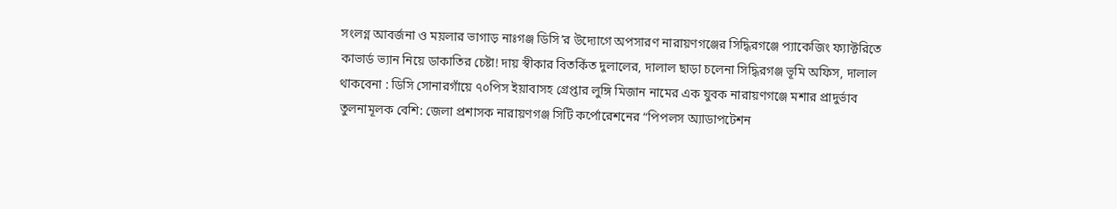সংলগ্ন আবর্জনা ও ময়লার ভাগাড় নাঃগঞ্জ ডিসি’র উদ্যোগে অপসারণ নারায়ণগঞ্জের সিদ্ধিরগঞ্জে প্যাকেজিং ফ্যাক্টরিতে কাভার্ড ভ্যান নিয়ে ডাকাতির চেষ্টা! দায় স্বীকার বিতর্কিত দুলালের, দালাল ছাড়া চলেনা সিদ্ধিরগঞ্জ ভূমি অফিস, দালাল থাকবেনা : ডিসি সোনারগাঁয়ে ৭০পিস ইয়াবাসহ গ্রেপ্তার লুঙ্গি মিজান নামের এক যুবক নারায়ণগঞ্জে মশার প্রাদুর্ভাব তুলনামূলক বেশি: জেলা প্রশাসক নারায়ণগঞ্জ সিটি কর্পোরেশনের “পিপলস অ্যাডাপটেশন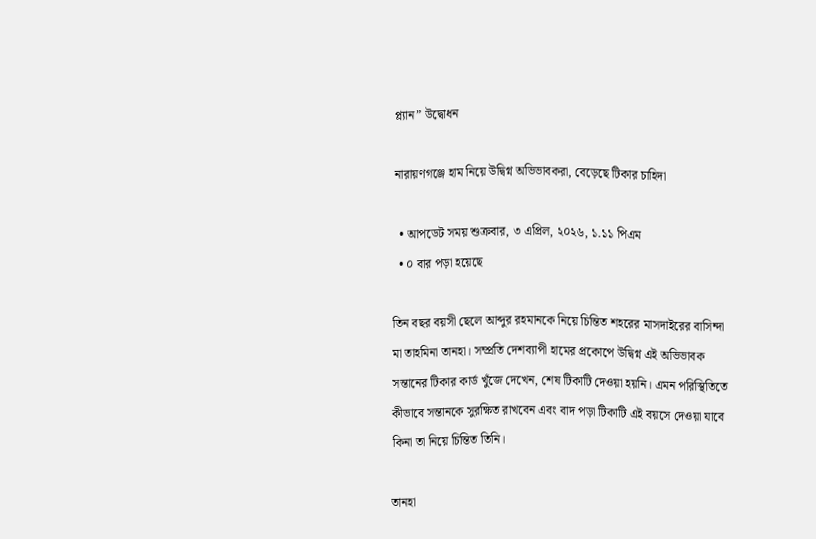প্ল্যান” উদ্বোধন

নারায়ণগঞ্জে হাম নিয়ে উদ্বিগ্ন অভিভাবকরা, বেড়েছে টিকার চাহিদা

  • আপডেট সময় শুক্রবার, ৩ এপ্রিল, ২০২৬, ১.১১ পিএম
  • ০ বার পড়া হয়েছে

তিন বছর বয়সী ছেলে আব্দুর রহমানকে নিয়ে চিন্তিত শহরের মাসদাইরের বাসিন্দা মা তাহমিনা তানহা। সম্প্রতি দেশব্যাপী হামের প্রকোপে উদ্বিগ্ন এই অভিভাবক সন্তানের টিকার কার্ড খুঁজে দেখেন, শেষ টিকাটি দেওয়া হয়নি। এমন পরিস্থিতিতে কীভাবে সন্তানকে সুরক্ষিত রাখবেন এবং বাদ পড়া টিকাটি এই বয়সে দেওয়া যাবে কিনা তা নিয়ে চিন্তিত তিনি।

তানহা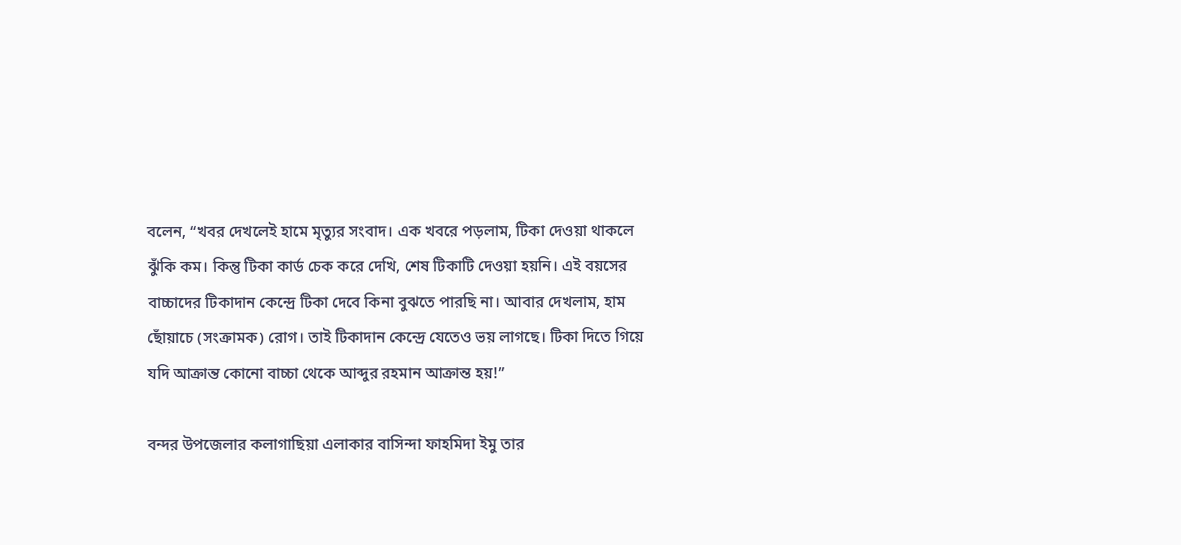বলেন, “খবর দেখলেই হামে মৃত্যুর সংবাদ। এক খবরে পড়লাম, টিকা দেওয়া থাকলে ঝুঁকি কম। কিন্তু টিকা কার্ড চেক করে দেখি, শেষ টিকাটি দেওয়া হয়নি। এই বয়সের বাচ্চাদের টিকাদান কেন্দ্রে টিকা দেবে কিনা বুঝতে পারছি না। আবার দেখলাম, হাম ছোঁয়াচে (সংক্রামক) রোগ। তাই টিকাদান কেন্দ্রে যেতেও ভয় লাগছে। টিকা দিতে গিয়ে যদি আক্রান্ত কোনো বাচ্চা থেকে আব্দুর রহমান আক্রান্ত হয়!”

বন্দর উপজেলার কলাগাছিয়া এলাকার বাসিন্দা ফাহমিদা ইমু তার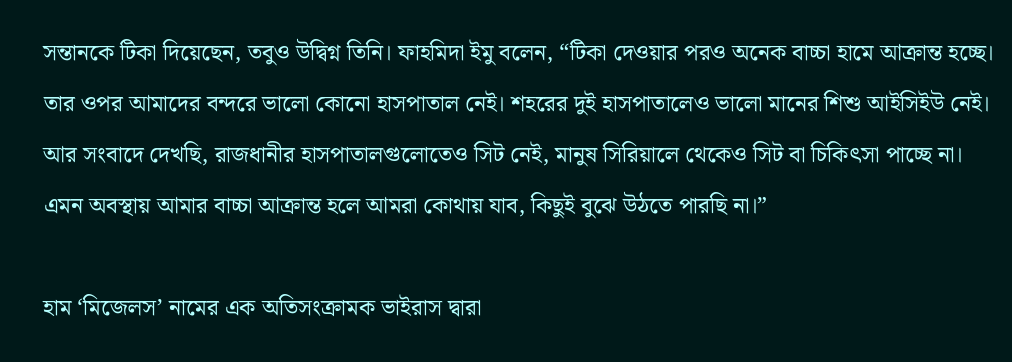সন্তানকে টিকা দিয়েছেন, তবুও উদ্বিগ্ন তিনি। ফাহমিদা ইমু বলেন, “টিকা দেওয়ার পরও অনেক বাচ্চা হামে আক্রান্ত হচ্ছে। তার ওপর আমাদের বন্দরে ভালো কোনো হাসপাতাল নেই। শহরের দুই হাসপাতালেও ভালো মানের শিশু আইসিইউ নেই। আর সংবাদে দেখছি, রাজধানীর হাসপাতালগুলোতেও সিট নেই, মানুষ সিরিয়ালে থেকেও সিট বা চিকিৎসা পাচ্ছে না। এমন অবস্থায় আমার বাচ্চা আক্রান্ত হলে আমরা কোথায় যাব, কিছুই বুঝে উঠতে পারছি না।”

হাম ‘মিজেলস’ নামের এক অতিসংক্রামক ভাইরাস দ্বারা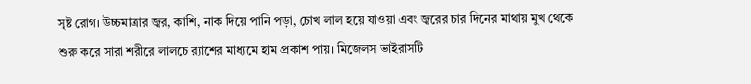সৃষ্ট রোগ। উচ্চমাত্রার জ্বর, কাশি, নাক দিয়ে পানি পড়া, চোখ লাল হয়ে যাওয়া এবং জ্বরের চার দিনের মাথায় মুখ থেকে শুরু করে সারা শরীরে লালচে র‍্যাশের মাধ্যমে হাম প্রকাশ পায়। মিজেলস ভাইরাসটি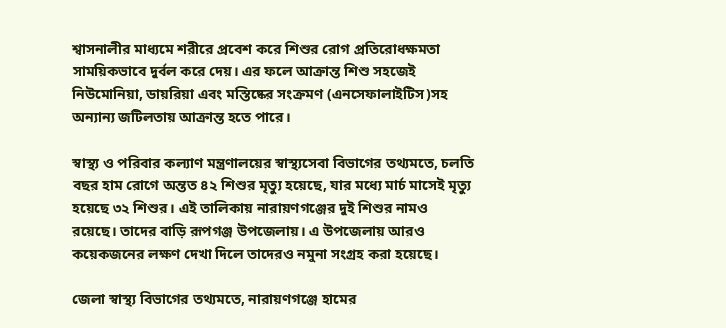শ্বাসনালীর মাধ্যমে শরীরে প্রবেশ করে শিশুর রোগ প্রতিরোধক্ষমতা সাময়িকভাবে দুর্বল করে দেয়। এর ফলে আক্রান্ত শিশু সহজেই নিউমোনিয়া, ডায়রিয়া এবং মস্তিষ্কের সংক্রমণ (এনসেফালাইটিস)সহ অন্যান্য জটিলতায় আক্রান্ত হতে পারে।

স্বাস্থ্য ও পরিবার কল্যাণ মন্ত্রণালয়ের স্বাস্থ্যসেবা বিভাগের তথ্যমতে, চলতি বছর হাম রোগে অন্তত ৪২ শিশুর মৃত্যু হয়েছে, যার মধ্যে মার্চ মাসেই মৃত্যু হয়েছে ৩২ শিশুর। এই তালিকায় নারায়ণগঞ্জের দুই শিশুর নামও রয়েছে। তাদের বাড়ি রূপগঞ্জ উপজেলায়। এ উপজেলায় আরও কয়েকজনের লক্ষণ দেখা দিলে তাদেরও নমুনা সংগ্রহ করা হয়েছে।

জেলা স্বাস্থ্য বিভাগের তথ্যমতে, নারায়ণগঞ্জে হামের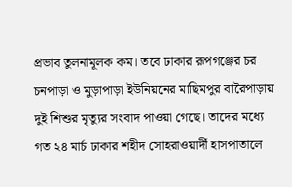প্রভাব তুলনামূলক কম। তবে ঢাকার রূপগঞ্জের চর চনপাড়া ও মুড়াপাড়া ইউনিয়নের মাছিমপুর বারৈপাড়ায় দুই শিশুর মৃত্যুর সংবাদ পাওয়া গেছে। তাদের মধ্যে গত ২৪ মার্চ ঢাকার শহীদ সোহরাওয়ার্দী হাসপাতালে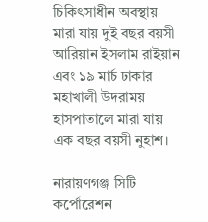চিকিৎসাধীন অবস্থায় মারা যায় দুই বছর বয়সী আরিয়ান ইসলাম রাইয়ান এবং ১৯ মার্চ ঢাকার মহাখালী উদরাময় হাসপাতালে মারা যায় এক বছর বয়সী নুহাশ।

নারায়ণগঞ্জ সিটি কর্পোরেশন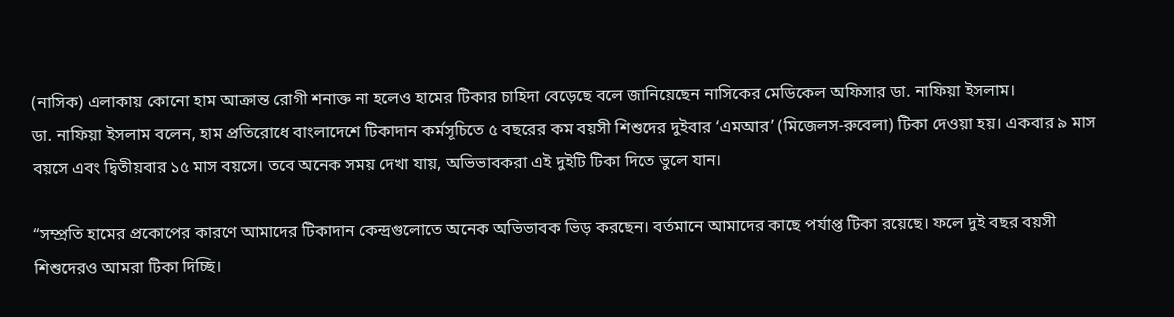(নাসিক) এলাকায় কোনো হাম আক্রান্ত রোগী শনাক্ত না হলেও হামের টিকার চাহিদা বেড়েছে বলে জানিয়েছেন নাসিকের মেডিকেল অফিসার ডা. নাফিয়া ইসলাম।
ডা. নাফিয়া ইসলাম বলেন, হাম প্রতিরোধে বাংলাদেশে টিকাদান কর্মসূচিতে ৫ বছরের কম বয়সী শিশুদের দুইবার ‘এমআর’ (মিজেলস-রুবেলা) টিকা দেওয়া হয়। একবার ৯ মাস বয়সে এবং দ্বিতীয়বার ১৫ মাস বয়সে। তবে অনেক সময় দেখা যায়, অভিভাবকরা এই দুইটি টিকা দিতে ভুলে যান।

“সম্প্রতি হামের প্রকোপের কারণে আমাদের টিকাদান কেন্দ্রগুলোতে অনেক অভিভাবক ভিড় করছেন। বর্তমানে আমাদের কাছে পর্যাপ্ত টিকা রয়েছে। ফলে দুই বছর বয়সী শিশুদেরও আমরা টিকা দিচ্ছি।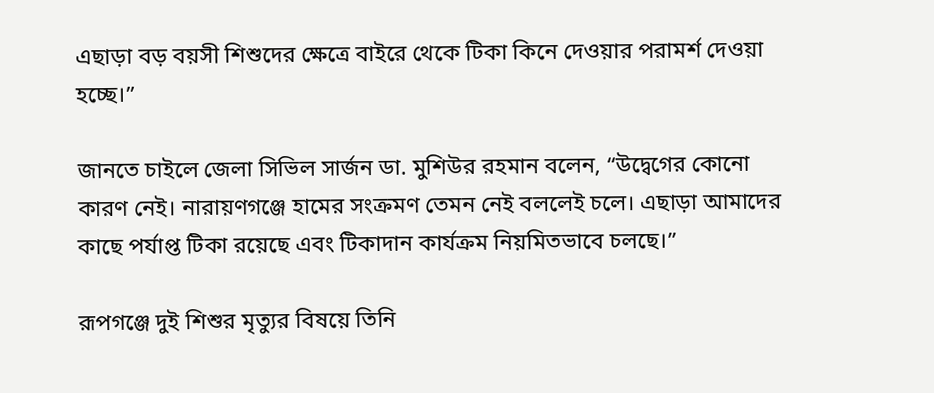এছাড়া বড় বয়সী শিশুদের ক্ষেত্রে বাইরে থেকে টিকা কিনে দেওয়ার পরামর্শ দেওয়া হচ্ছে।”

জানতে চাইলে জেলা সিভিল সার্জন ডা. মুশিউর রহমান বলেন, “উদ্বেগের কোনো কারণ নেই। নারায়ণগঞ্জে হামের সংক্রমণ তেমন নেই বললেই চলে। এছাড়া আমাদের কাছে পর্যাপ্ত টিকা রয়েছে এবং টিকাদান কার্যক্রম নিয়মিতভাবে চলছে।”

রূপগঞ্জে দুই শিশুর মৃত্যুর বিষয়ে তিনি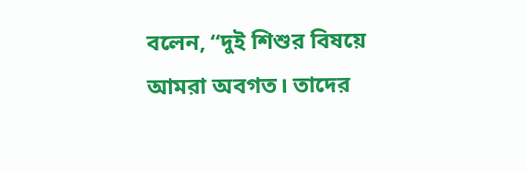বলেন, “দুই শিশুর বিষয়ে আমরা অবগত। তাদের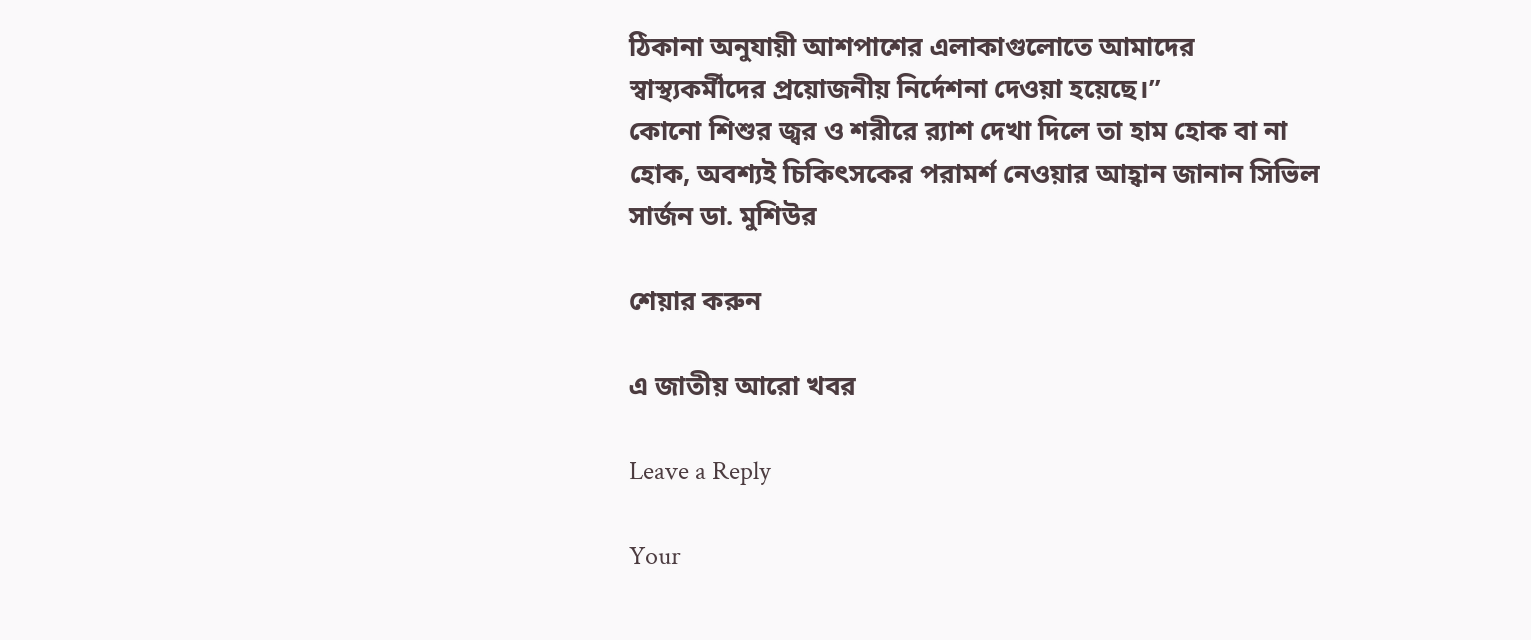ঠিকানা অনুযায়ী আশপাশের এলাকাগুলোতে আমাদের স্বাস্থ্যকর্মীদের প্রয়োজনীয় নির্দেশনা দেওয়া হয়েছে।”
কোনো শিশুর জ্বর ও শরীরে র‍্যাশ দেখা দিলে তা হাম হোক বা না হোক, অবশ্যই চিকিৎসকের পরামর্শ নেওয়ার আহ্বান জানান সিভিল সার্জন ডা. মুশিউর

শেয়ার করুন

এ জাতীয় আরো খবর

Leave a Reply

Your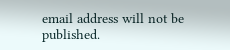email address will not be published.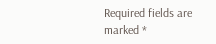Required fields are marked *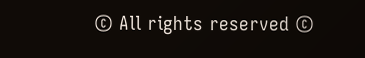© All rights reserved ©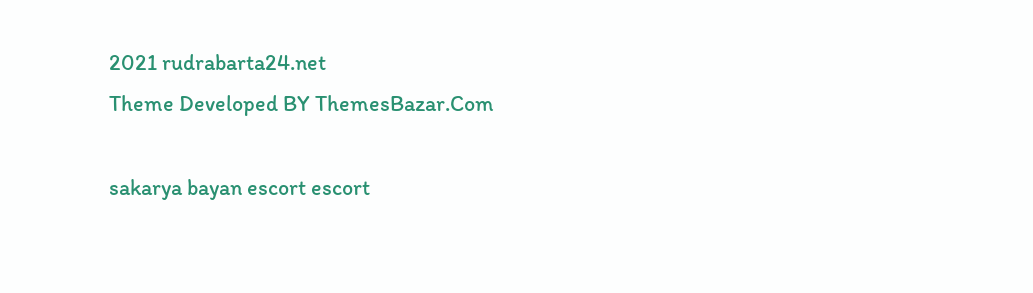2021 rudrabarta24.net
Theme Developed BY ThemesBazar.Com

sakarya bayan escort escort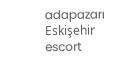adapazarı Eskişehir escort